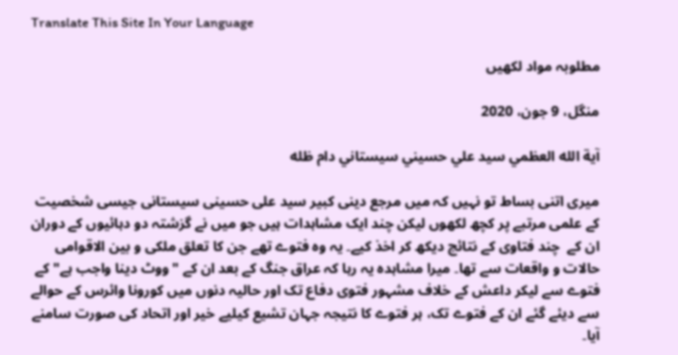Translate This Site In Your Language

مطلوبہ مواد لکھیں

منگل، 9 جون، 2020

آية الله العظمي سيد علي حسيني سيستاني دام ظله

میری اتنی بساط تو نہیں کہ میں مرجع دینی کبیر سید علی حسینی سیستانی جیسی شخصیت کے علمی مرتبے پر کچھ لکھوں لیکن چند ایک مشاہدات ہیں جو میں نے گزشتہ دو دہائیوں کے دوران ان کے  چند فتاوی کے نتائج دیکھ کر اخذ کیے۔ یہ وہ فتوے تھے جن کا تعلق ملکی و بین الاقوامی حالات و واقعات سے تھا۔ میرا مشاہدہ یہ رہا کہ عراق جنگ کے بعد ان کے "ووٹ دینا واجب ہے" کے فتوے سے لیکر داعش کے خلاف مشہور فتوی دفاع تک اور حالیہ دنوں میں کورونا وائرس کے حوالے سے دیئے گئے ان کے فتوے تک، ہر فتوے کا نتیجہ جہان تشیع کیلیے خیر اور اتحاد کی صورت سامنے آیا۔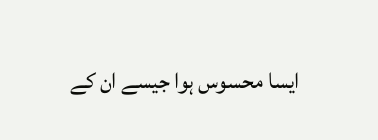ایسا محسوس ہوا جیسے ان کے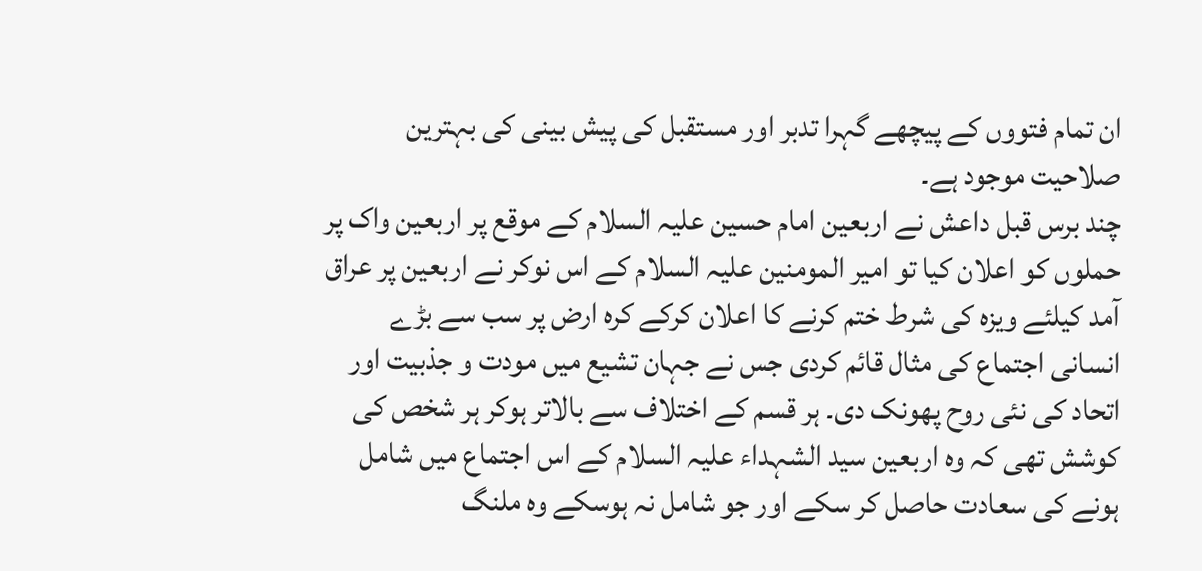ان تمام فتووں کے پیچھے گہرا تدبر اور مستقبل کی پیش بینی کی بہترین صلاحیت موجود ہے۔
چند برس قبل داعش نے اربعین امام حسین علیہ السلام کے موقع پر اربعین واک پر حملوں کو اعلان کیا تو امیر المومنین علیہ السلام کے اس نوکر نے اربعین پر عراق آمد کیلئے ویزہ کی شرط ختم کرنے کا اعلان کرکے کرہ ارض پر سب سے بڑے انسانی اجتماع کی مثال قائم کردی جس نے جہان تشیع میں مودت و جذبیت اور اتحاد کی نئی روح پھونک دی۔ ہر قسم کے اختلاف سے بالاتر ہوکر ہر شخص کی کوشش تھی کہ وہ اربعین سید الشہداء علیہ السلام کے اس اجتماع میں شامل ہونے کی سعادت حاصل کر سکے اور جو شامل نہ ہوسکے وہ ملنگ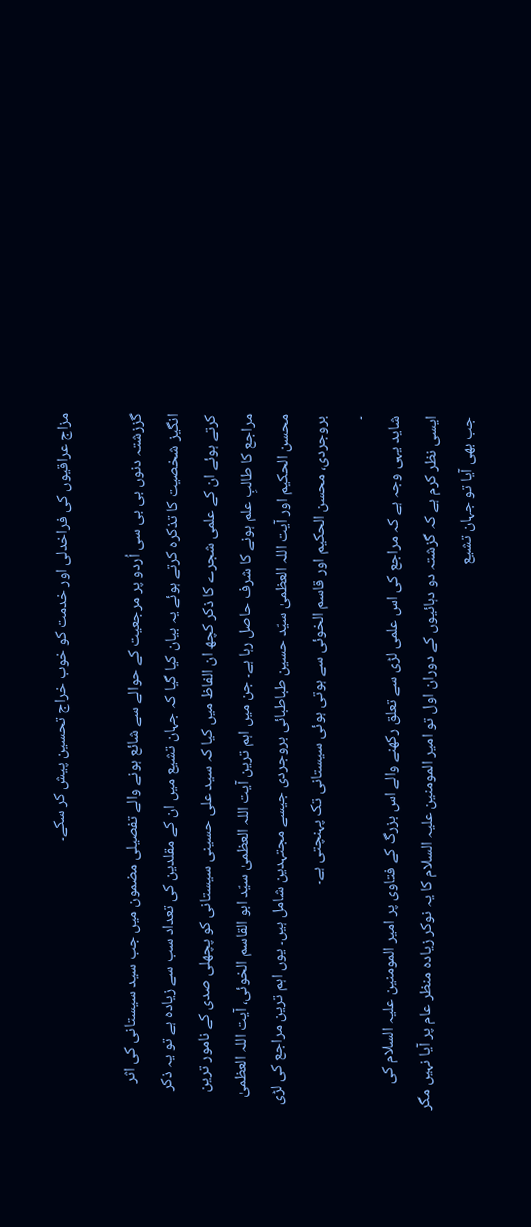مزاج عراقیوں کی فراخدلی اور خدمت کو خوب خراج تحسین پیش کر سکے۔

گززشتہ دنوں بی بی سی اُردو پر مرجعیت کے حوالے سے شائع ہونے والے تفصیلی مضمون میں جب سید سیستانی کی اثر انگیز شخصیت کا تذکرہ کرتے ہوئے یہ بیان کیا گیا کہ جہان تشیع میں ان کے مقلدین کی تعداد سب سے زیادہ ہے تو یہ ذکر کرتے ہوئے ان کے علمی شجرے کا ذکر کچھ ان الفاظ میں کیا کہ سید علی حسینی سیستانی کو پچھلی صدی کے نامور ترین مراجع کا طالبِ علم ہونے کا شرف حاصل رہا ہے۔ جن میں اہم ترین آیت اللہ العظمیٰ سیّد ابو القاسم الخوئی، آیت اللہ العظمیٰ محسن الحکیم اور آیت اللہ العظمیٰ سیّد حسین طباطبائی بروجردی جیسے مجتہدین شامل ہیں۔ یوں اہم ترین مراجع کی لڑی بروجردی، محسن الحکیم اور قاسم الخوئی سے ہوتی ہوئی سیستانی تک پہنچتی ہے۔
۔
شاید یہی وجہ ہے کہ مراجع کی اس علمی لڑی سے تعلق رکھنے والے اس بزرگ کے فتاوی پر امیر المومنین علیہ السلام کی ایسی نظر کرم ہے کہ گزشتہ دو دہائیوں کے دوران اول تو امیر المومنین علیہ السلام کا یہ نوکر زیادہ منظر عام پر آیا نہیں مگر جب بھی آیا تو جہان تشیع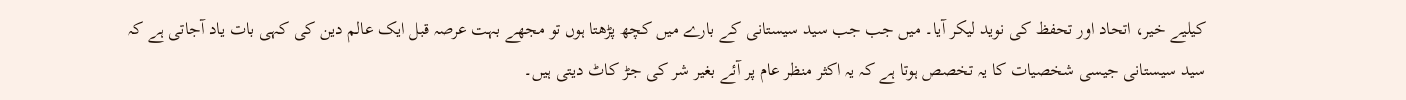کیلیے خیر، اتحاد اور تحفظ کی نوید لیکر آیا۔ میں جب جب سید سیستانی کے بارے میں کچھ پڑھتا ہوں تو مجھے بہت عرصہ قبل ایک عالم دین کی کہی بات یاد آجاتی ہے کہ سید سیستانی جیسی شخصیات کا یہ تخصص ہوتا ہے کہ یہ اکثر منظر عام پر آئے بغیر شر کی جڑ کاٹ دیتی ہیں۔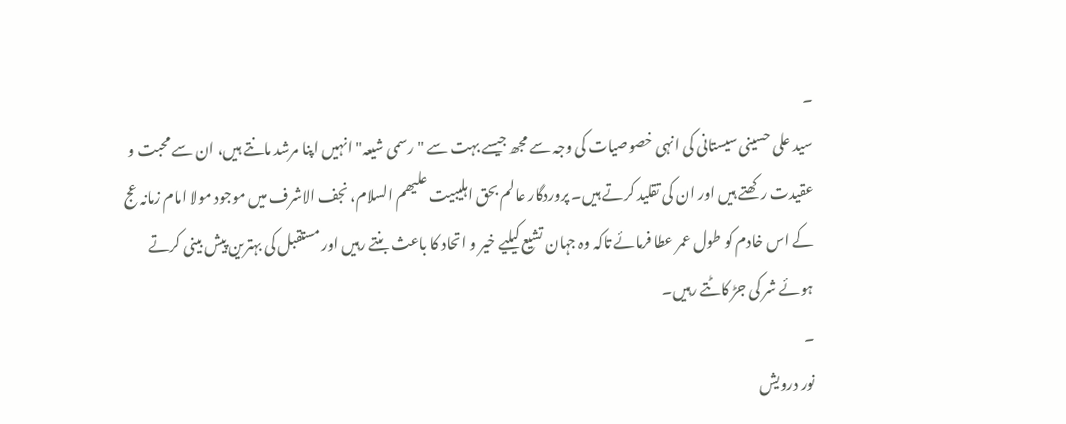۔
سید علی حسینی سیستانی کی انہی خصوصیات کی وجہ سے مجھ جیسے بہت سے "رسمی شیعہ" انہیں اپنا مرشد مانتے ہیں، ان سے محبت و عقیدت رکھتے ہیں اور ان کی تقلید کرتے ہیں۔ پروردگار عالم بحق اہلیبیت علیھم السلام، نجف الاشرف میں موجود مولا امام زمانہ عج کے اس خادم کو طول عمر عطا فرمائے تاکہ وہ جہان تشیع کیلیے خیر و اتحاد کا باعث بنتے رہیں اور مستقبل کی بہترین پیش بینی کرتے ہوئے شر کی جڑ کاٹتے رہیں۔
۔
نور درویش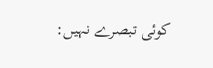کوئی تبصرے نہیں: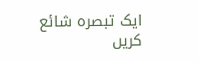ایک تبصرہ شائع کریں